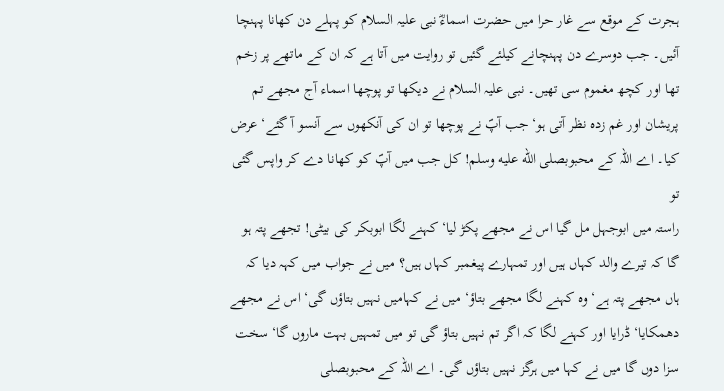ہجرت کے موقع سے غار حرا میں حضرت اسماءؓ نبی علیہ السلام کو پہلے دن کھانا پہنچا آئیں۔ جب دوسرے دن پہنچانے کیلئے گئیں تو روایت میں آتا ہے کہ ان کے ماتھے پر زخم تھا اور کچھ مغموم سی تھیں۔ نبی علیہ السلام نے دیکھا تو پوچھا اسماء آج مجھے تم پریشان اور غم زدہ نظر آتی ہو‘ جب آپؐ نے پوچھا تو ان کی آنکھوں سے آنسو آ گئے‘ عرض کیا۔ اے اللہ کے محبوبصلى الله عليه وسلم! کل جب میں آپؐ کو کھانا دے کر واپس گئی تو
راستہ میں ابوجہل مل گیا اس نے مجھے پکڑ لیا‘ کہنے لگا ابوبکر کی بیٹی! تجھے پتہ ہو گا کہ تیرے والد کہاں ہیں اور تمہارے پیغمبر کہاں ہیں؟ میں نے جواب میں کہہ دیا کہ ہاں مجھے پتہ ہے‘ وہ کہنے لگا مجھے بتاؤ‘ میں نے کہامیں نہیں بتاؤں گی‘ اس نے مجھے دھمکایا‘ ڈرایا اور کہنے لگا کہ اگر تم نہیں بتاؤ گی تو میں تمہیں بہت ماروں گا‘ سخت سزا دوں گا میں نے کہا میں ہرگز نہیں بتاؤں گی۔ اے اللہ کے محبوبصلى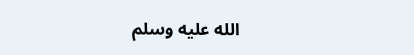الله عليه وسلم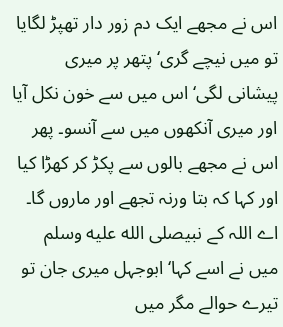اس نے مجھے ایک دم زور دار تھپڑ لگایا تو میں نیچے گری‘ پتھر پر میری پیشانی لگی‘ اس میں سے خون نکل آیا اور میری آنکھوں میں سے آنسو۔ پھر اس نے مجھے بالوں سے پکڑ کر کھڑا کیا اور کہا کہ بتا ورنہ تجھے اور ماروں گا۔ اے اللہ کے نبیصلى الله عليه وسلم میں نے اسے کہا‘ ابوجہل میری جان تو تیرے حوالے مگر میں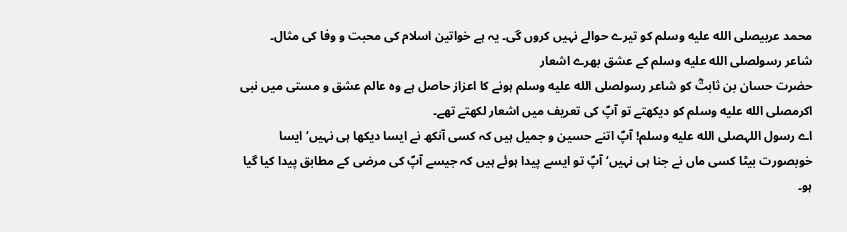محمد عربیصلى الله عليه وسلم کو تیرے حوالے نہیں کروں گی۔ یہ ہے خواتین اسلام کی محبت و وفا کی مثال۔
شاعر رسولصلى الله عليه وسلم کے عشق بھرے اشعار
حضرت حسان بن ثابتؓ کو شاعر رسولصلى الله عليه وسلم ہونے کا اعزاز حاصل ہے وہ عالم عشق و مستی میں نبی اکرمصلى الله عليه وسلم کو دیکھتے تو آپؐ کی تعریف میں اشعار لکھتے تھے۔
اے رسول اللہصلى الله عليه وسلم! آپؐ اتنے حسین و جمیل ہیں کہ کسی آنکھ نے ایسا دیکھا ہی نہیں‘ ایسا خوبصورت بیٹا کسی ماں نے جنا ہی نہیں‘ آپؐ تو ایسے پیدا ہوئے ہیں کہ جیسے آپؐ کی مرضی کے مطابق پیدا کیا گیا ہو۔